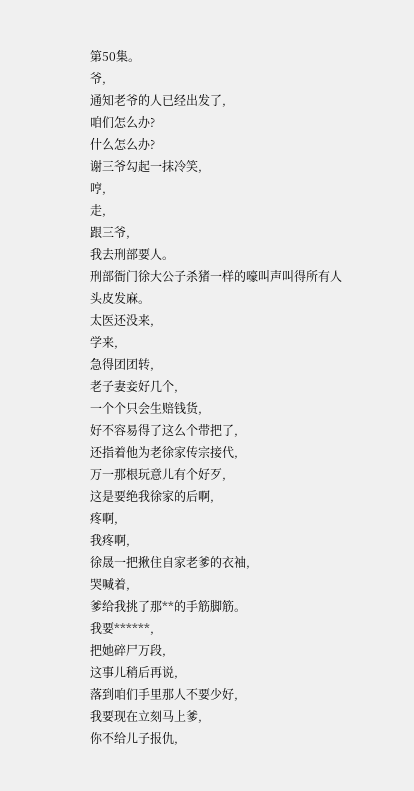第50集。
爷,
通知老爷的人已经出发了,
咱们怎么办?
什么怎么办?
谢三爷勾起一抹冷笑,
哼,
走,
跟三爷,
我去刑部要人。
刑部衙门徐大公子杀猪一样的嚎叫声叫得所有人头皮发麻。
太医还没来,
学来,
急得团团转,
老子妻妾好几个,
一个个只会生赔钱货,
好不容易得了这么个带把了,
还指着他为老徐家传宗接代,
万一那根玩意儿有个好歹,
这是要绝我徐家的后啊,
疼啊,
我疼啊,
徐晟一把揪住自家老爹的衣袖,
哭喊着,
爹给我挑了那**的手筋脚筋。
我要******,
把她碎尸万段,
这事儿稍后再说,
落到咱们手里那人不要少好,
我要现在立刻马上爹,
你不给儿子报仇,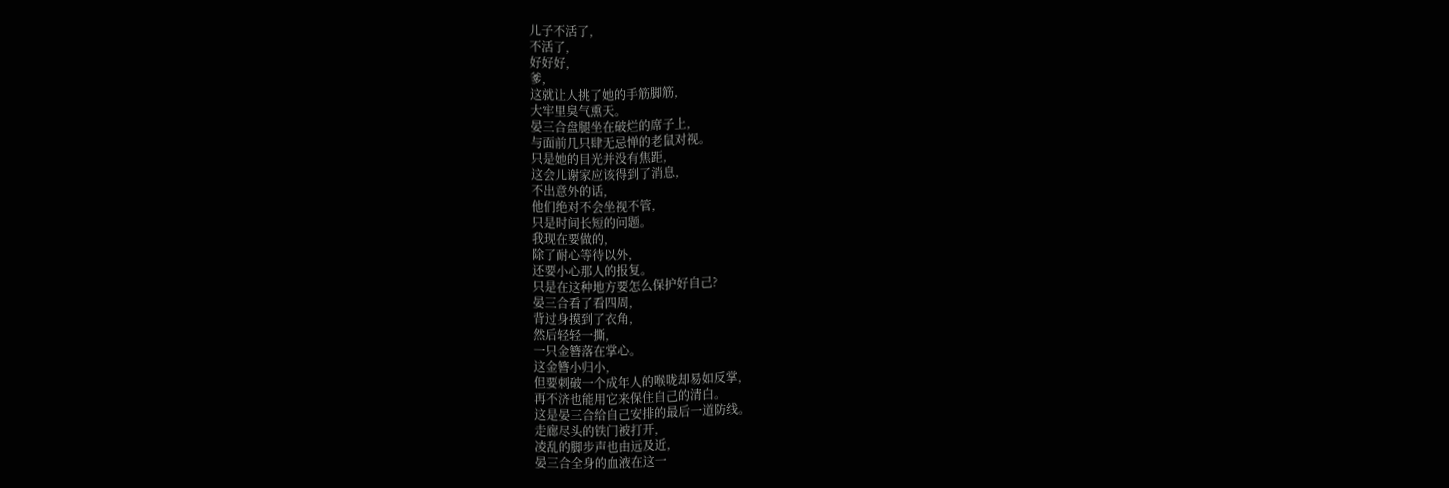儿子不活了,
不活了,
好好好,
爹,
这就让人挑了她的手筋脚筋,
大牢里臭气熏天。
晏三合盘腿坐在破烂的席子上,
与面前几只肆无忌惮的老鼠对视。
只是她的目光并没有焦距,
这会儿谢家应该得到了消息,
不出意外的话,
他们绝对不会坐视不管,
只是时间长短的问题。
我现在要做的,
除了耐心等待以外,
还要小心那人的报复。
只是在这种地方要怎么保护好自己?
晏三合看了看四周,
背过身摸到了衣角,
然后轻轻一撕,
一只金簪落在掌心。
这金簪小归小,
但要刺破一个成年人的喉咙却易如反掌,
再不济也能用它来保住自己的清白。
这是晏三合给自己安排的最后一道防线。
走廊尽头的铁门被打开,
凌乱的脚步声也由远及近,
晏三合全身的血液在这一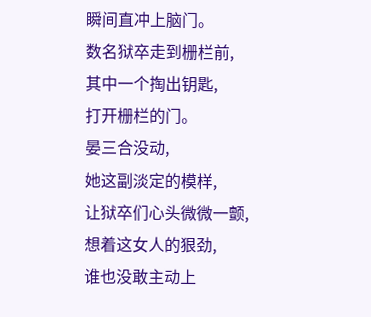瞬间直冲上脑门。
数名狱卒走到栅栏前,
其中一个掏出钥匙,
打开栅栏的门。
晏三合没动,
她这副淡定的模样,
让狱卒们心头微微一颤,
想着这女人的狠劲,
谁也没敢主动上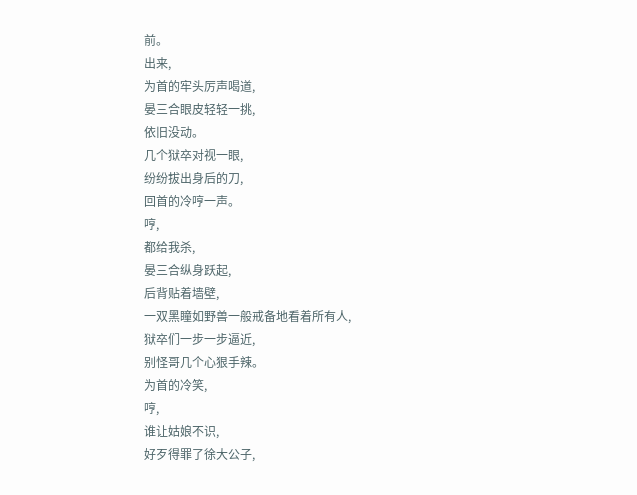前。
出来,
为首的牢头厉声喝道,
晏三合眼皮轻轻一挑,
依旧没动。
几个狱卒对视一眼,
纷纷拔出身后的刀,
回首的冷哼一声。
哼,
都给我杀,
晏三合纵身跃起,
后背贴着墙壁,
一双黑瞳如野兽一般戒备地看着所有人,
狱卒们一步一步逼近,
别怪哥几个心狠手辣。
为首的冷笑,
哼,
谁让姑娘不识,
好歹得罪了徐大公子,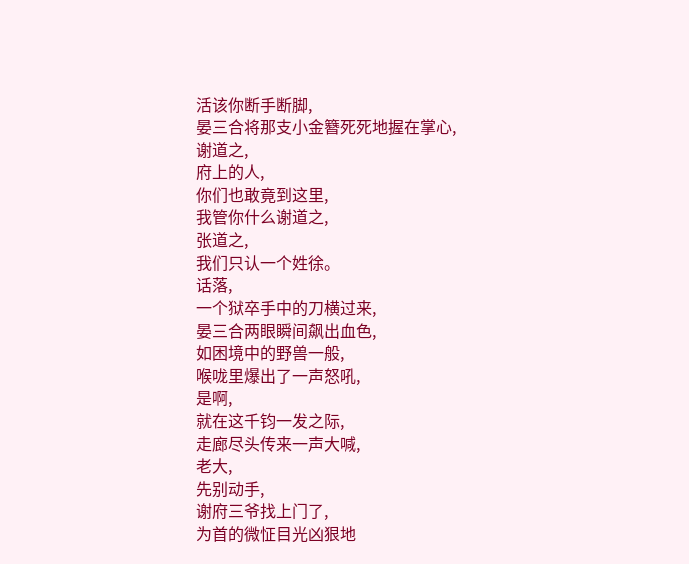活该你断手断脚,
晏三合将那支小金簪死死地握在掌心,
谢道之,
府上的人,
你们也敢竟到这里,
我管你什么谢道之,
张道之,
我们只认一个姓徐。
话落,
一个狱卒手中的刀横过来,
晏三合两眼瞬间飙出血色,
如困境中的野兽一般,
喉咙里爆出了一声怒吼,
是啊,
就在这千钧一发之际,
走廊尽头传来一声大喊,
老大,
先别动手,
谢府三爷找上门了,
为首的微怔目光凶狠地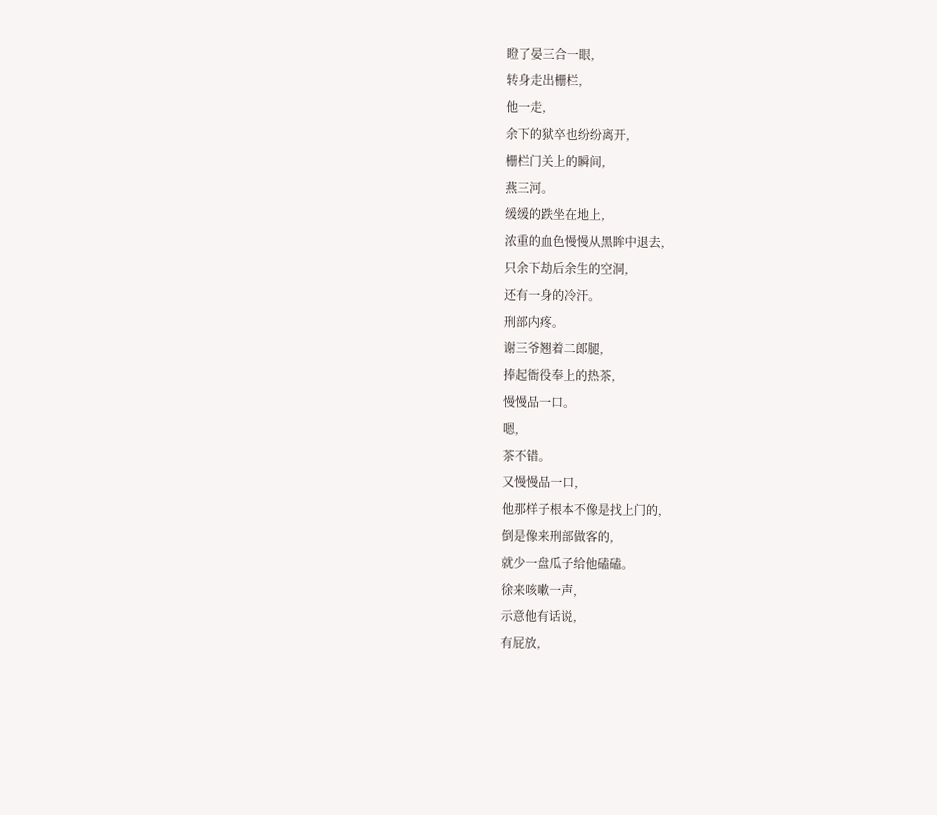瞪了晏三合一眼,
转身走出栅栏,
他一走,
余下的狱卒也纷纷离开,
栅栏门关上的瞬间,
燕三河。
缓缓的跌坐在地上,
浓重的血色慢慢从黑眸中退去,
只余下劫后余生的空洞,
还有一身的冷汗。
刑部内疼。
谢三爷翘着二郎腿,
捧起衙役奉上的热茶,
慢慢品一口。
嗯,
茶不错。
又慢慢品一口,
他那样子根本不像是找上门的,
倒是像来刑部做客的,
就少一盘瓜子给他磕磕。
徐来咳嗽一声,
示意他有话说,
有屁放,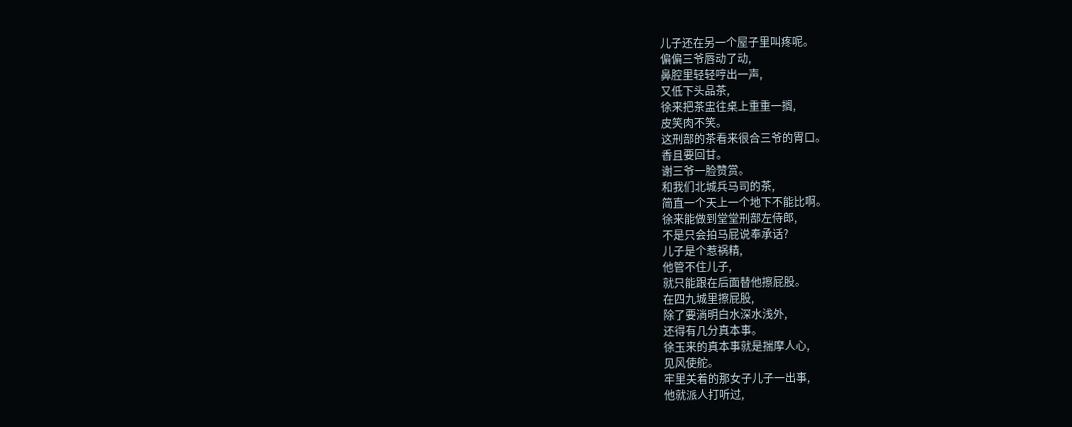儿子还在另一个屋子里叫疼呢。
偏偏三爷唇动了动,
鼻腔里轻轻哼出一声,
又低下头品茶,
徐来把茶盅往桌上重重一搁,
皮笑肉不笑。
这刑部的茶看来很合三爷的胃口。
香且要回甘。
谢三爷一脸赞赏。
和我们北城兵马司的茶,
简直一个天上一个地下不能比啊。
徐来能做到堂堂刑部左侍郎,
不是只会拍马屁说奉承话?
儿子是个惹祸精,
他管不住儿子,
就只能跟在后面替他擦屁股。
在四九城里擦屁股,
除了要淌明白水深水浅外,
还得有几分真本事。
徐玉来的真本事就是揣摩人心,
见风使舵。
牢里关着的那女子儿子一出事,
他就派人打听过,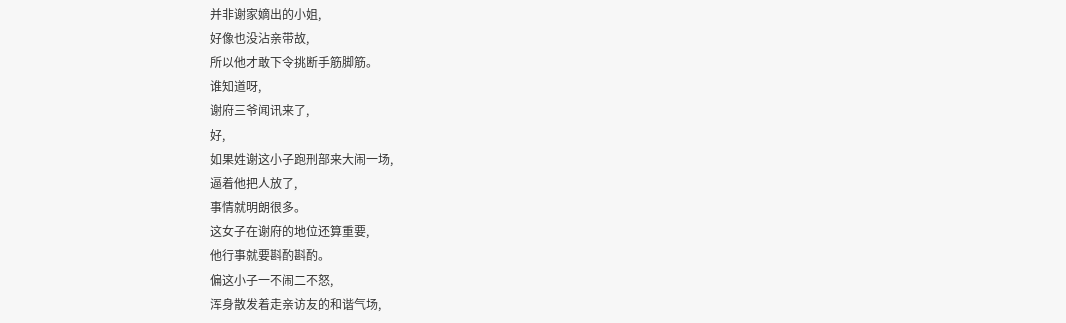并非谢家嫡出的小姐,
好像也没沾亲带故,
所以他才敢下令挑断手筋脚筋。
谁知道呀,
谢府三爷闻讯来了,
好,
如果姓谢这小子跑刑部来大闹一场,
逼着他把人放了,
事情就明朗很多。
这女子在谢府的地位还算重要,
他行事就要斟酌斟酌。
偏这小子一不闹二不怒,
浑身散发着走亲访友的和谐气场,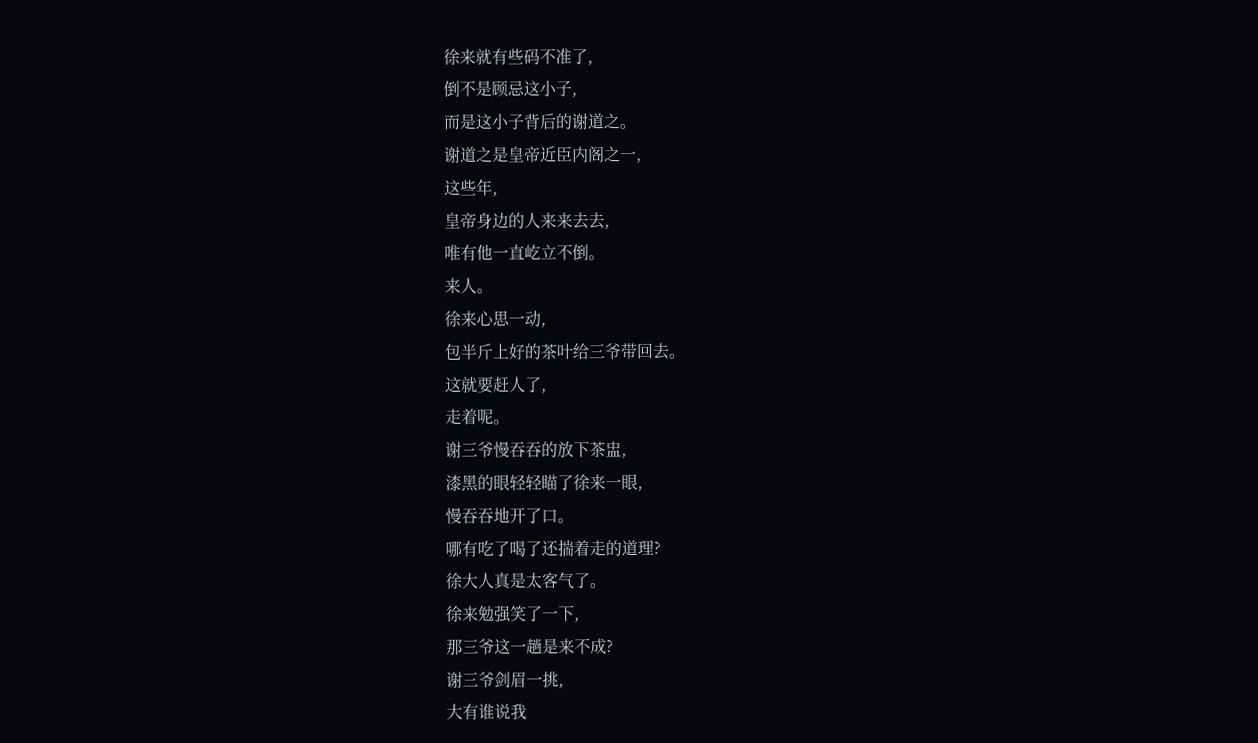徐来就有些码不准了,
倒不是顾忌这小子,
而是这小子背后的谢道之。
谢道之是皇帝近臣内阁之一,
这些年,
皇帝身边的人来来去去,
唯有他一直屹立不倒。
来人。
徐来心思一动,
包半斤上好的茶叶给三爷带回去。
这就要赶人了,
走着呢。
谢三爷慢吞吞的放下茶盅,
漆黑的眼轻轻瞄了徐来一眼,
慢吞吞地开了口。
哪有吃了喝了还揣着走的道理?
徐大人真是太客气了。
徐来勉强笑了一下,
那三爷这一趟是来不成?
谢三爷剑眉一挑,
大有谁说我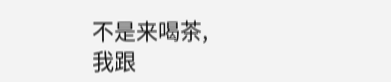不是来喝茶,
我跟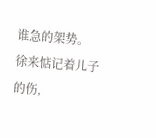谁急的架势。
徐来惦记着儿子的伤,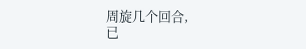周旋几个回合,
已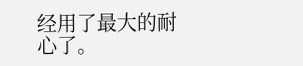经用了最大的耐心了。